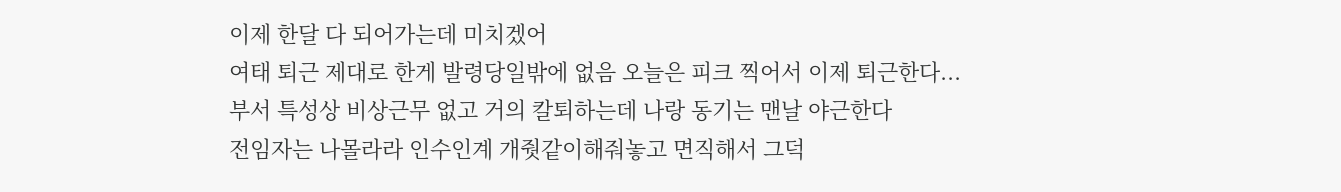이제 한달 다 되어가는데 미치겠어
여태 퇴근 제대로 한게 발령당일밖에 없음 오늘은 피크 찍어서 이제 퇴근한다...
부서 특성상 비상근무 없고 거의 칼퇴하는데 나랑 동기는 맨날 야근한다
전임자는 나몰라라 인수인계 개줫같이해줘놓고 면직해서 그덕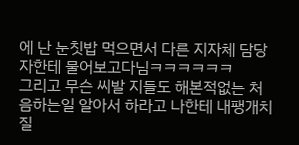에 난 눈칫밥 먹으면서 다른 지자체 담당자한테 물어보고다님ㅋㅋㅋㅋㅋㅋ
그리고 무슨 씨발 지들도 해본적없는 처음하는일 알아서 하라고 나한테 내팽개치질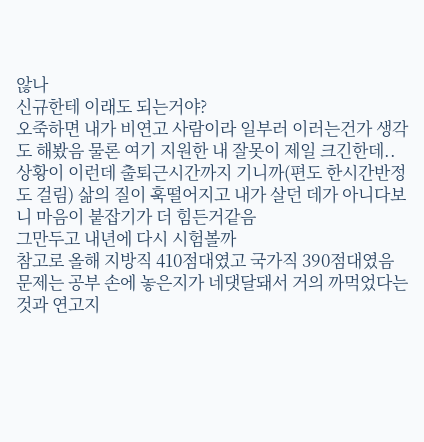않나
신규한테 이래도 되는거야?
오죽하면 내가 비연고 사람이라 일부러 이러는건가 생각도 해봤음 물론 여기 지원한 내 잘못이 제일 크긴한데..
상황이 이런데 출퇴근시간까지 기니까(편도 한시간반정도 걸림) 삶의 질이 훅떨어지고 내가 살던 데가 아니다보니 마음이 붙잡기가 더 힘든거같음
그만두고 내년에 다시 시험볼까
참고로 올해 지방직 410점대였고 국가직 390점대였음
문제는 공부 손에 놓은지가 네댓달돼서 거의 까먹었다는것과 연고지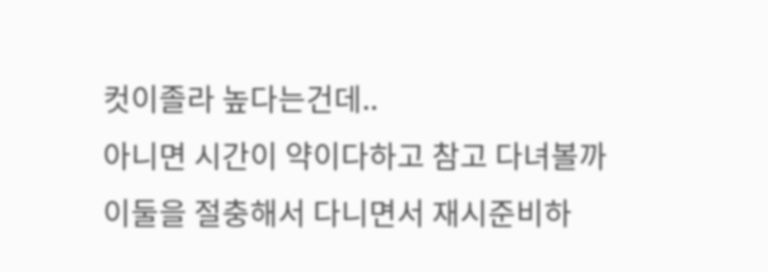컷이졸라 높다는건데..
아니면 시간이 약이다하고 참고 다녀볼까
이둘을 절충해서 다니면서 재시준비하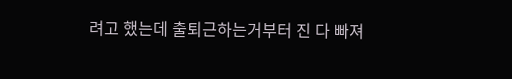려고 했는데 출퇴근하는거부터 진 다 빠져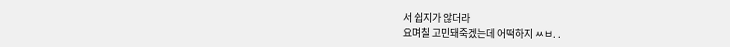서 쉽지가 않더라
요며칠 고민돼죽겠는데 어떡하지 ㅆㅂ. .